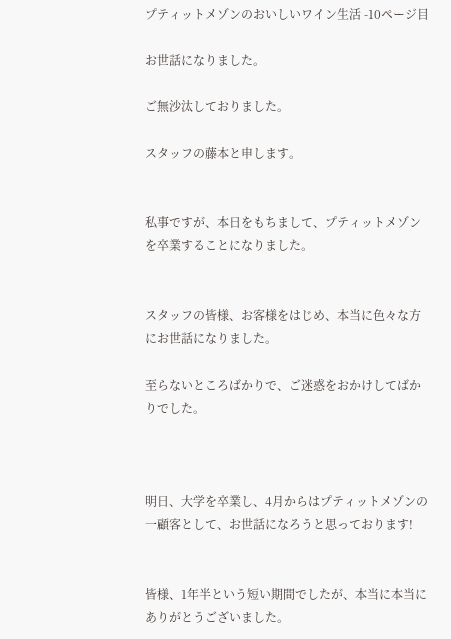プティットメゾンのおいしいワイン生活 -10ページ目

お世話になりました。

ご無沙汰しておりました。

スタッフの藤本と申します。


私事ですが、本日をもちまして、プティットメゾンを卒業することになりました。


スタッフの皆様、お客様をはじめ、本当に色々な方にお世話になりました。

至らないところばかりで、ご迷惑をおかけしてばかりでした。



明日、大学を卒業し、4月からはプティットメゾンの一顧客として、お世話になろうと思っております!


皆様、1年半という短い期間でしたが、本当に本当にありがとうございました。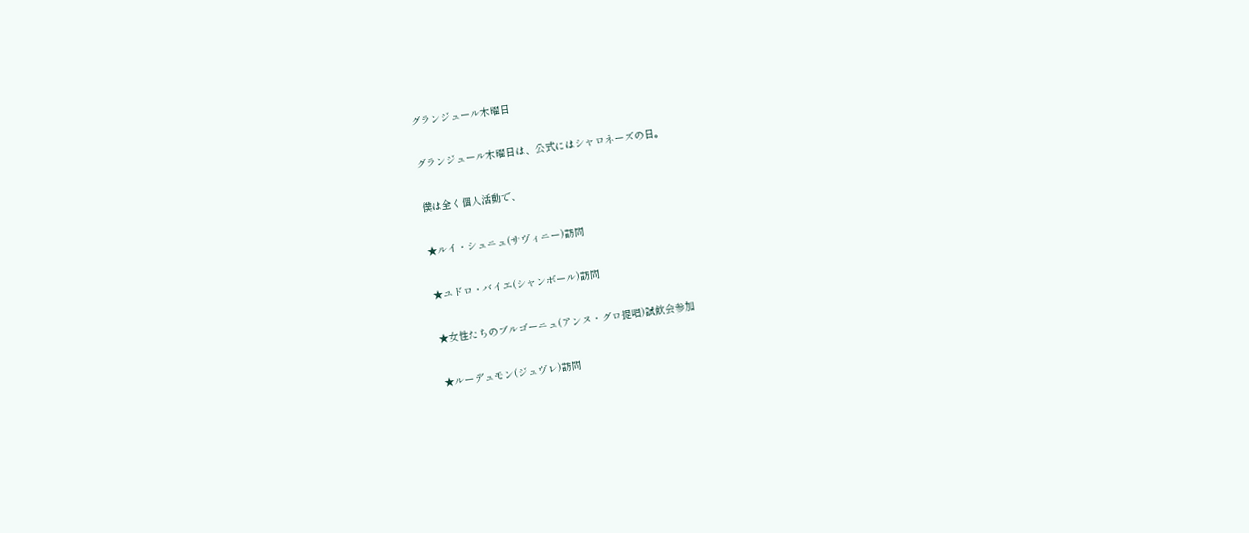グランジュール木曜日

グランジュール木曜日は、公式にはシャロネーズの日。

僕は全く個人活動で、

★ルイ・シュニュ(サヴィニー)訪問

★ユドロ・バイエ(シャンボール)訪問

★女性たちのブルゴーニュ(アンヌ・グロ提唱)試飲会参加

★ルーデュモン(ジュヴレ)訪問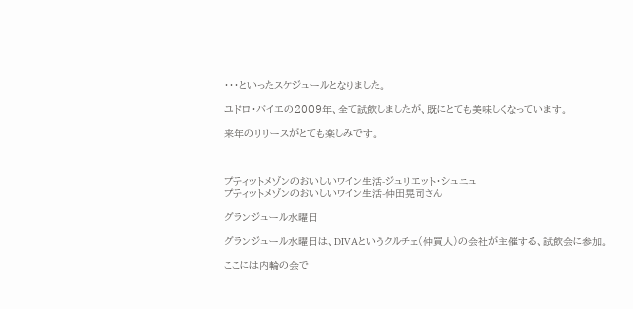・・・といったスケジュールとなりました。

ユドロ・バイエの2009年、全て試飲しましたが、既にとても美味しくなっています。

来年のリリースがとても楽しみです。



プティットメゾンのおいしいワイン生活-ジュリエット・シュニュ
プティットメゾンのおいしいワイン生活-仲田晃司さん

グランジュール水曜日

グランジュール水曜日は、DIVAというクルチェ(仲買人)の会社が主催する、試飲会に参加。

ここには内輪の会で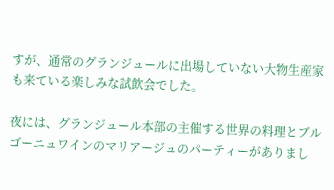すが、通常のグランジュールに出場していない大物生産家も来ている楽しみな試飲会でした。

夜には、グランジュール本部の主催する世界の料理とブルゴーニュワインのマリアージュのパーティーがありまし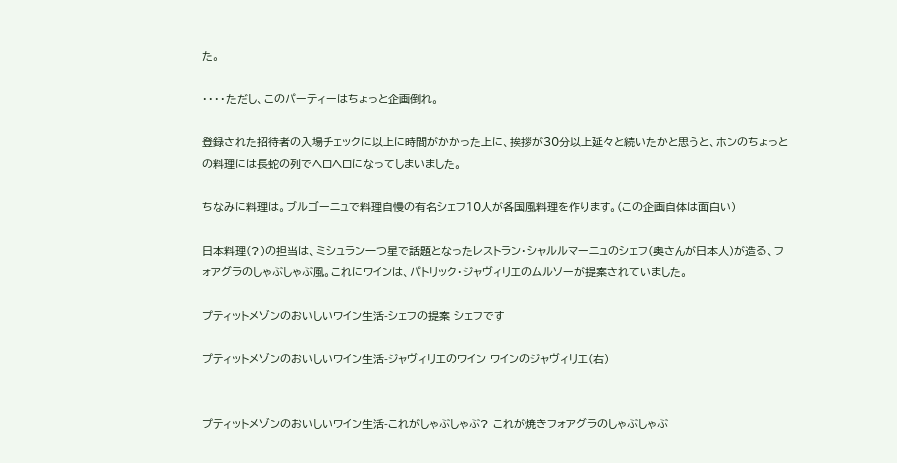た。

・・・・ただし、このパーティーはちょっと企画倒れ。

登録された招待者の入場チェックに以上に時間がかかった上に、挨拶が30分以上延々と続いたかと思うと、ホンのちょっとの料理には長蛇の列でヘロヘロになってしまいました。

ちなみに料理は。ブルゴーニュで料理自慢の有名シェフ10人が各国風料理を作ります。(この企画自体は面白い)

日本料理(?)の担当は、ミシュラン一つ星で話題となったレストラン・シャルルマーニュのシェフ(奥さんが日本人)が造る、フォアグラのしゃぶしゃぶ風。これにワインは、パトリック・ジャヴィリエのムルソーが提案されていました。

プティットメゾンのおいしいワイン生活-シェフの提案 シェフです

プティットメゾンのおいしいワイン生活-ジャヴィリエのワイン ワインのジャヴィリエ(右)


プティットメゾンのおいしいワイン生活-これがしゃぶしゃぶ? これが焼きフォアグラのしゃぶしゃぶ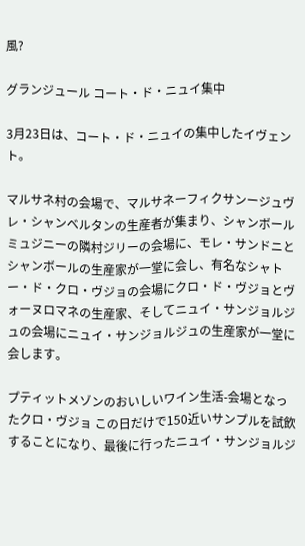風?

グランジュール コート・ド・ニュイ集中

3月23日は、コート・ド・ニュイの集中したイヴェント。

マルサネ村の会場で、マルサネーフィクサンージュヴレ・シャンベルタンの生産者が集まり、シャンボールミュジニーの隣村ジリーの会場に、モレ・サンドニとシャンボールの生産家が一堂に会し、有名なシャトー・ド・クロ・ヴジョの会場にクロ・ド・ヴジョとヴォーヌロマネの生産家、そしてニュイ・サンジョルジュの会場にニュイ・サンジョルジュの生産家が一堂に会します。

プティットメゾンのおいしいワイン生活-会場となったクロ・ヴジョ この日だけで150近いサンプルを試飲することになり、最後に行ったニュイ・サンジョルジ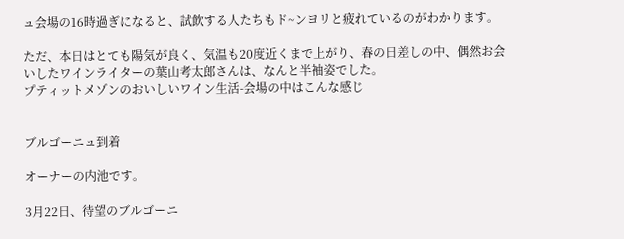ュ会場の16時過ぎになると、試飲する人たちもド~ンヨリと疲れているのがわかります。

ただ、本日はとても陽気が良く、気温も20度近くまで上がり、春の日差しの中、偶然お会いしたワインライターの葉山考太郎さんは、なんと半袖姿でした。
プティットメゾンのおいしいワイン生活-会場の中はこんな感じ


ブルゴーニュ到着

オーナーの内池です。

3月22日、待望のブルゴーニ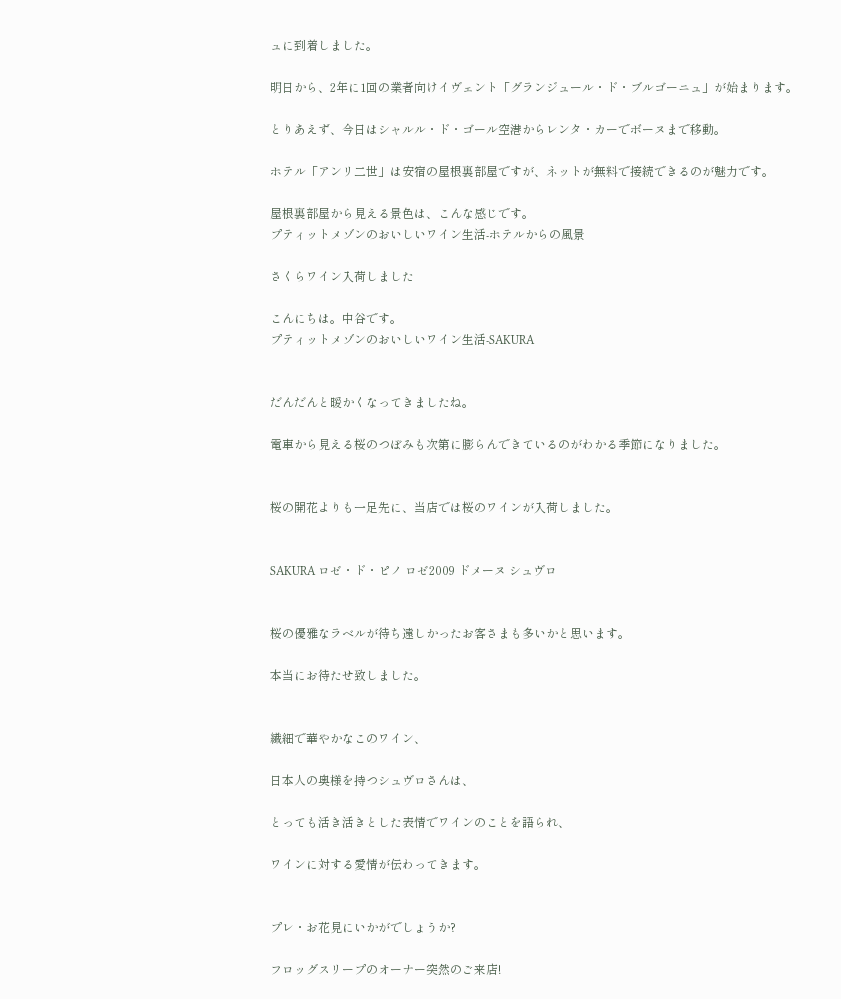ュに到着しました。

明日から、2年に1回の業者向けイヴェント「グランジュール・ド・ブルゴーニュ」が始まります。

とりあえず、今日はシャルル・ド・ゴール空港からレンタ・カーでボーヌまで移動。

ホテル「アンリ二世」は安宿の屋根裏部屋ですが、ネットが無料で接続できるのが魅力です。

屋根裏部屋から見える景色は、こんな感じです。
プティットメゾンのおいしいワイン生活-ホテルからの風景

さくらワイン入荷しました

こんにちは。中谷です。
プティットメゾンのおいしいワイン生活-SAKURA


だんだんと暖かくなってきましたね。

電車から見える桜のつぼみも次第に膨らんできているのがわかる季節になりました。


桜の開花よりも一足先に、当店では桜のワインが入荷しました。


SAKURA ロゼ・ド・ピノ ロゼ2009 ドメーヌ シュヴロ


桜の優雅なラベルが待ち遠しかったお客さまも多いかと思います。

本当にお待たせ致しました。


繊細で華やかなこのワイン、

日本人の奥様を持つシュヴロさんは、

とっても活き活きとした表情でワインのことを語られ、

ワインに対する愛情が伝わってきます。


プレ・お花見にいかがでしょうか?

フロッグスリープのオーナー突然のご来店!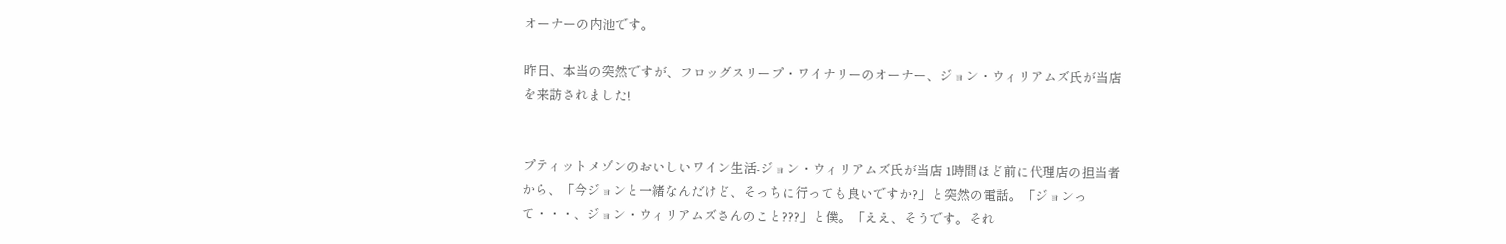オーナーの内池です。

昨日、本当の突然ですが、フロッグスリープ・ワイナリーのオーナー、ジョン・ウィリアムズ氏が当店を来訪されました!


プティットメゾンのおいしいワイン生活-ジョン・ウィリアムズ氏が当店 1時間ほど前に代理店の担当者から、「今ジョンと一緒なんだけど、そっちに行っても良いですか?」と突然の電話。「ジョンって・・・、ジョン・ウィリアムズさんのこと???」と僕。「ええ、そうです。それ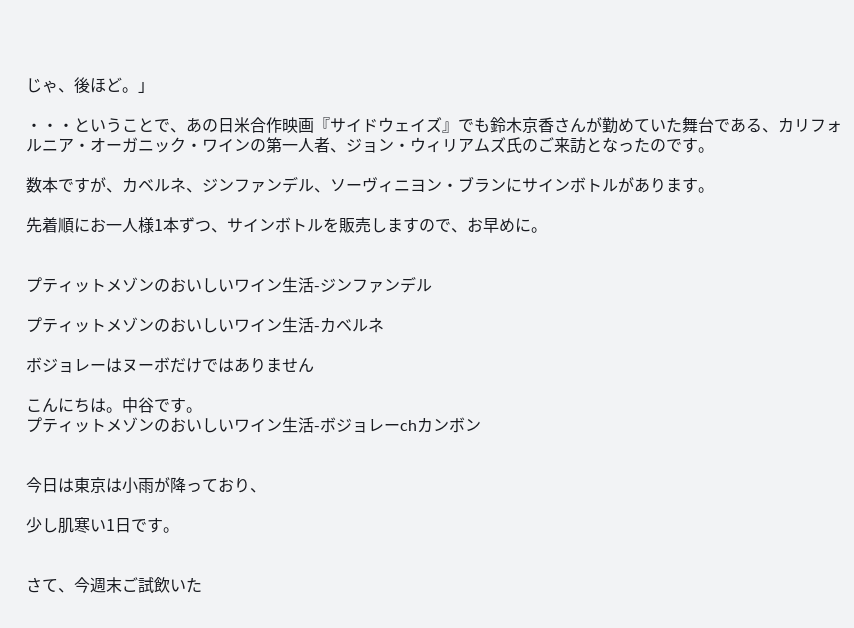じゃ、後ほど。」

・・・ということで、あの日米合作映画『サイドウェイズ』でも鈴木京香さんが勤めていた舞台である、カリフォルニア・オーガニック・ワインの第一人者、ジョン・ウィリアムズ氏のご来訪となったのです。

数本ですが、カベルネ、ジンファンデル、ソーヴィニヨン・ブランにサインボトルがあります。

先着順にお一人様1本ずつ、サインボトルを販売しますので、お早めに。


プティットメゾンのおいしいワイン生活-ジンファンデル

プティットメゾンのおいしいワイン生活-カベルネ

ボジョレーはヌーボだけではありません

こんにちは。中谷です。
プティットメゾンのおいしいワイン生活-ボジョレーchカンボン


今日は東京は小雨が降っており、

少し肌寒い1日です。


さて、今週末ご試飲いた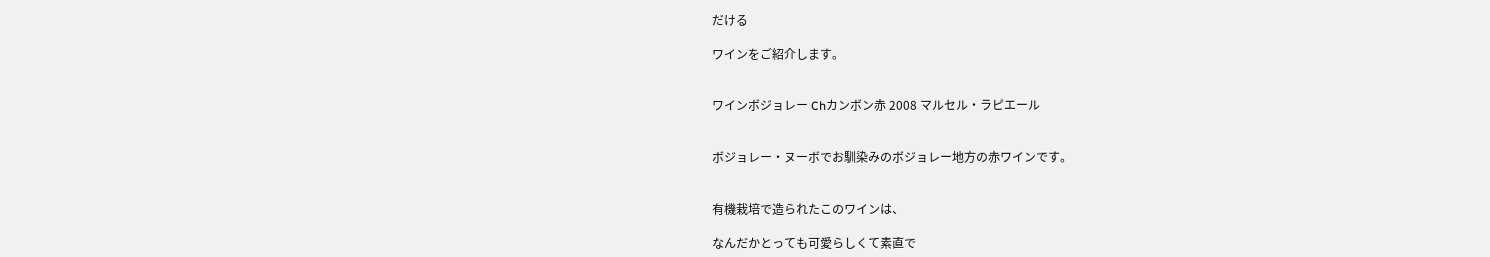だける

ワインをご紹介します。


ワインボジョレー Chカンボン赤 2008 マルセル・ラピエール


ボジョレー・ヌーボでお馴染みのボジョレー地方の赤ワインです。


有機栽培で造られたこのワインは、

なんだかとっても可愛らしくて素直で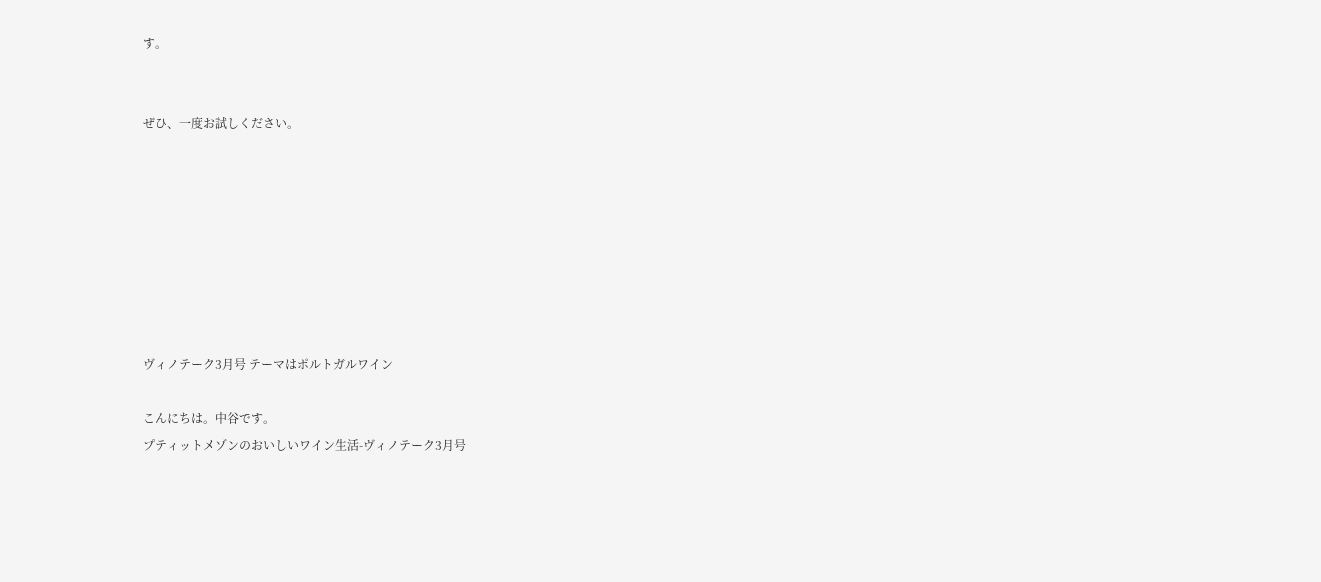す。


ぜひ、一度お試しください。








ヴィノテーク3月号 テーマはポルトガルワイン

こんにちは。中谷です。
プティットメゾンのおいしいワイン生活-ヴィノテーク3月号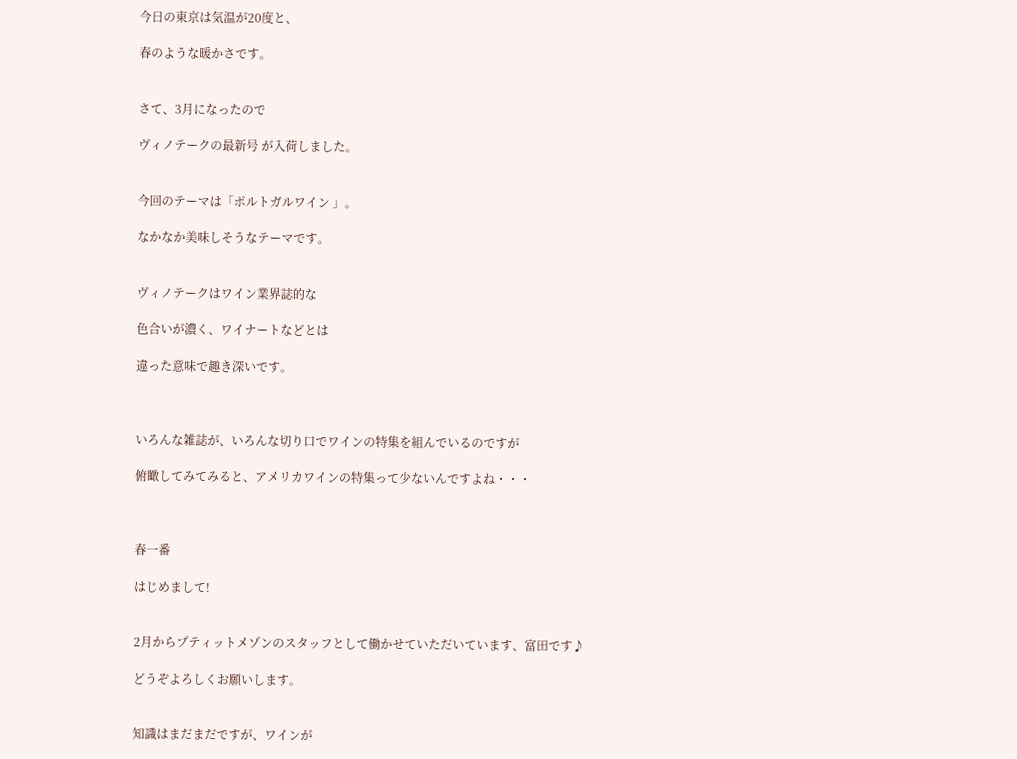今日の東京は気温が20度と、

春のような暖かさです。


さて、3月になったので

ヴィノテークの最新号 が入荷しました。


今回のテーマは「ポルトガルワイン 」。

なかなか美味しそうなテーマです。


ヴィノテークはワイン業界誌的な

色合いが濃く、ワイナートなどとは

違った意味で趣き深いです。



いろんな雑誌が、いろんな切り口でワインの特集を組んでいるのですが

俯瞰してみてみると、アメリカワインの特集って少ないんですよね・・・



春一番

はじめまして!


2月からプティットメゾンのスタッフとして働かせていただいています、富田です♪

どうぞよろしくお願いします。


知識はまだまだですが、ワインが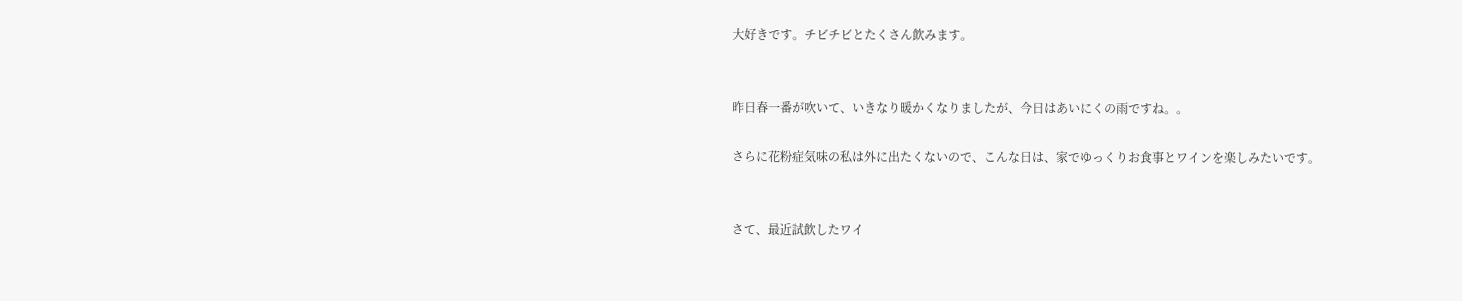大好きです。チビチビとたくさん飲みます。


昨日春一番が吹いて、いきなり暖かくなりましたが、今日はあいにくの雨ですね。。

さらに花粉症気味の私は外に出たくないので、こんな日は、家でゆっくりお食事とワインを楽しみたいです。


さて、最近試飲したワイ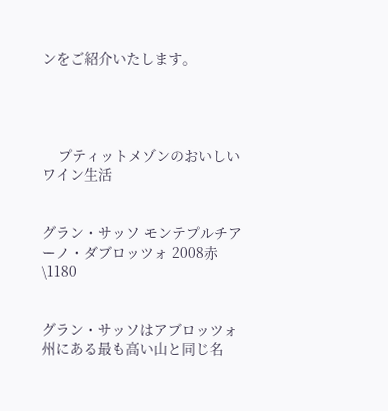ンをご紹介いたします。




    プティットメゾンのおいしいワイン生活


グラン・サッソ モンテプルチアーノ・ダブロッツォ 2008赤  \1180


グラン・サッソはアブロッツォ州にある最も高い山と同じ名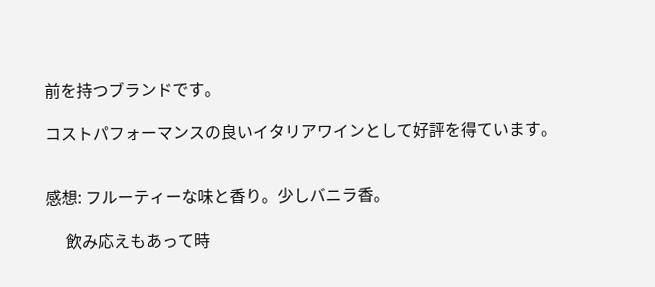前を持つブランドです。

コストパフォーマンスの良いイタリアワインとして好評を得ています。


感想: フルーティーな味と香り。少しバニラ香。

     飲み応えもあって時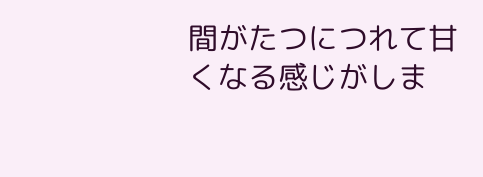間がたつにつれて甘くなる感じがしま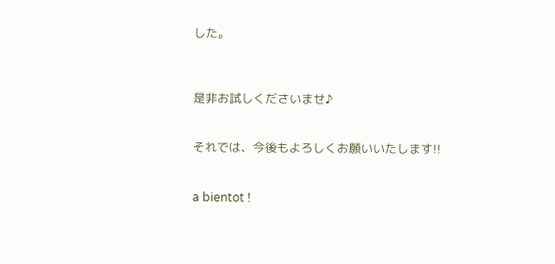した。



是非お試しくださいませ♪


それでは、今後もよろしくお願いいたします!!


a bientot !